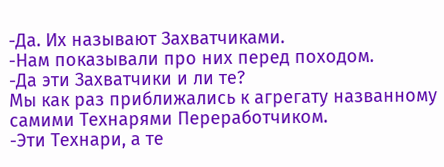-Да. Их называют Захватчиками.
-Нам показывали про них перед походом.
-Да эти Захватчики и ли те?
Мы как раз приближались к агрегату названному самими Технарями Переработчиком.
-Эти Технари, а те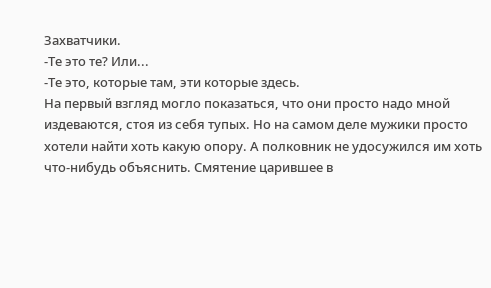Захватчики.
-Те это те? Или...
-Те это, которые там, эти которые здесь.
На первый взгляд могло показаться, что они просто надо мной издеваются, стоя из себя тупых. Но на самом деле мужики просто хотели найти хоть какую опору. А полковник не удосужился им хоть что-нибудь объяснить. Смятение царившее в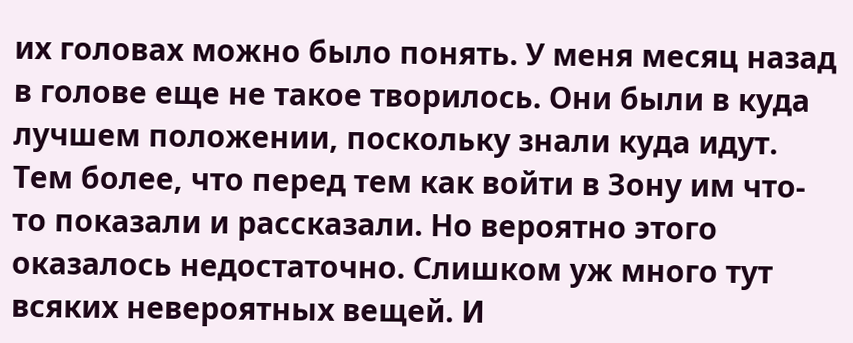их головах можно было понять. У меня месяц назад в голове еще не такое творилось. Они были в куда лучшем положении, поскольку знали куда идут. Тем более, что перед тем как войти в Зону им что-то показали и рассказали. Но вероятно этого оказалось недостаточно. Слишком уж много тут всяких невероятных вещей. И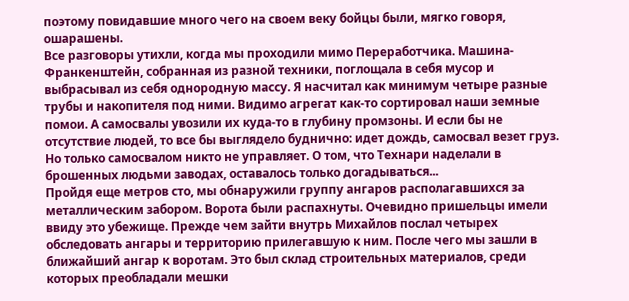поэтому повидавшие много чего на своем веку бойцы были, мягко говоря, ошарашены.
Все разговоры утихли, когда мы проходили мимо Переработчика. Машина-Франкенштейн, собранная из разной техники, поглощала в себя мусор и выбрасывал из себя однородную массу. Я насчитал как минимум четыре разные трубы и накопителя под ними. Видимо агрегат как-то сортировал наши земные помои. А самосвалы увозили их куда-то в глубину промзоны. И если бы не отсутствие людей, то все бы выглядело буднично: идет дождь, самосвал везет груз. Но только самосвалом никто не управляет. О том, что Технари наделали в брошенных людьми заводах, оставалось только догадываться...
Пройдя еще метров сто, мы обнаружили группу ангаров располагавшихся за металлическим забором. Ворота были распахнуты. Очевидно пришельцы имели ввиду это убежище. Прежде чем зайти внутрь Михайлов послал четырех обследовать ангары и территорию прилегавшую к ним. После чего мы зашли в ближайший ангар к воротам. Это был склад строительных материалов, среди которых преобладали мешки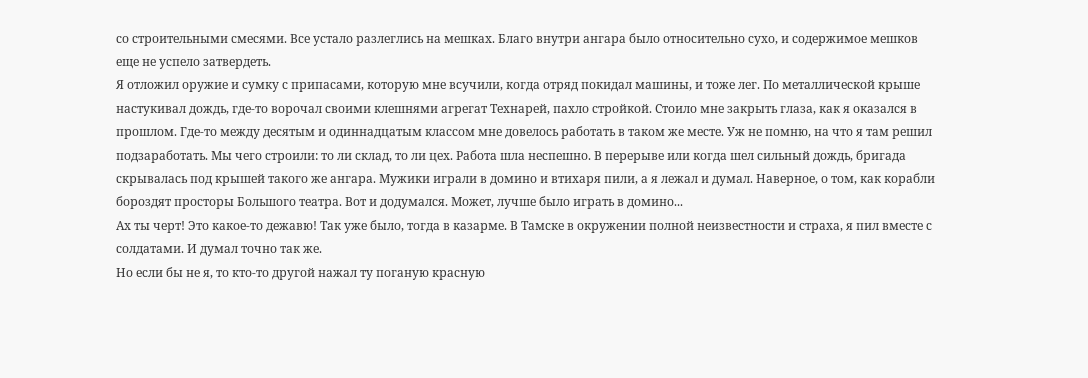со строительными смесями. Все устало разлеглись на мешках. Благо внутри ангара было относительно сухо, и содержимое мешков еще не успело затвердеть.
Я отложил оружие и сумку с припасами, которую мне всучили, когда отряд покидал машины, и тоже лег. По металлической крыше настукивал дождь, где-то ворочал своими клешнями агрегат Технарей, пахло стройкой. Стоило мне закрыть глаза, как я оказался в прошлом. Где-то между десятым и одиннадцатым классом мне довелось работать в таком же месте. Уж не помню, на что я там решил подзаработать. Мы чего строили: то ли склад, то ли цех. Работа шла неспешно. В перерыве или когда шел сильный дождь, бригада скрывалась под крышей такого же ангара. Мужики играли в домино и втихаря пили, а я лежал и думал. Наверное, о том, как корабли бороздят просторы Большого театра. Вот и додумался. Может, лучше было играть в домино...
Ах ты черт! Это какое-то дежавю! Так уже было, тогда в казарме. В Тамске в окружении полной неизвестности и страха, я пил вместе с солдатами. И думал точно так же.
Но если бы не я, то кто-то другой нажал ту поганую красную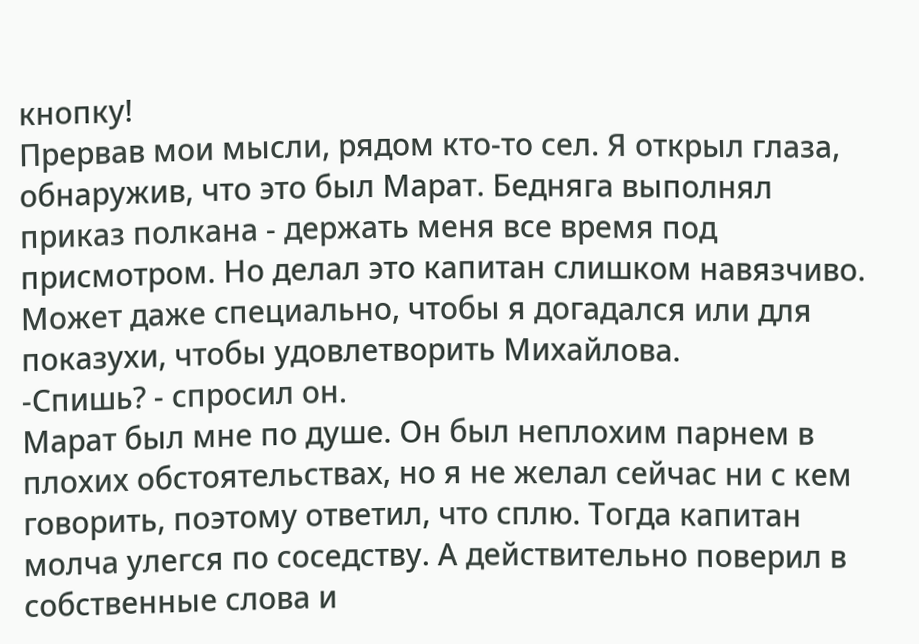кнопку!
Прервав мои мысли, рядом кто-то сел. Я открыл глаза, обнаружив, что это был Марат. Бедняга выполнял приказ полкана - держать меня все время под присмотром. Но делал это капитан слишком навязчиво. Может даже специально, чтобы я догадался или для показухи, чтобы удовлетворить Михайлова.
-Спишь? - спросил он.
Марат был мне по душе. Он был неплохим парнем в плохих обстоятельствах, но я не желал сейчас ни с кем говорить, поэтому ответил, что сплю. Тогда капитан молча улегся по соседству. А действительно поверил в собственные слова и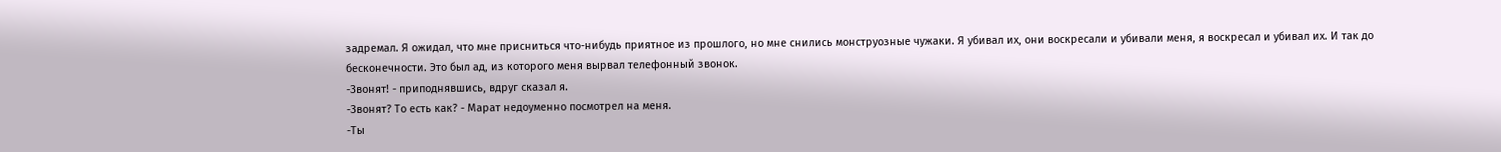задремал. Я ожидал, что мне присниться что-нибудь приятное из прошлого, но мне снились монструозные чужаки. Я убивал их, они воскресали и убивали меня, я воскресал и убивал их. И так до бесконечности. Это был ад, из которого меня вырвал телефонный звонок.
-Звонят! - приподнявшись, вдруг сказал я.
-Звонят? То есть как? - Марат недоуменно посмотрел на меня.
-Ты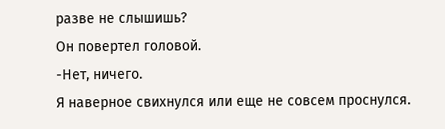разве не слышишь?
Он повертел головой.
-Нет, ничего.
Я наверное свихнулся или еще не совсем проснулся.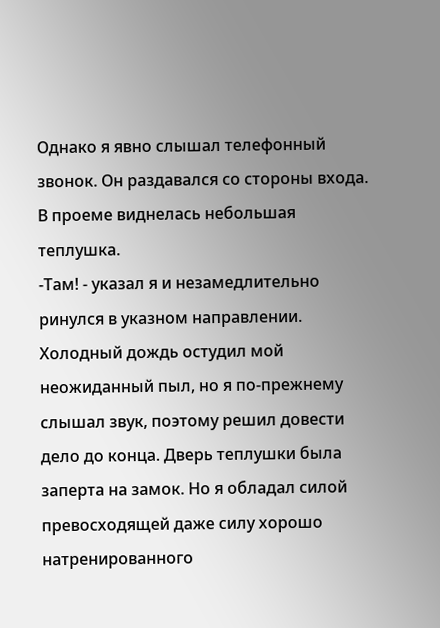Однако я явно слышал телефонный звонок. Он раздавался со стороны входа. В проеме виднелась небольшая теплушка.
-Там! - указал я и незамедлительно ринулся в указном направлении.
Холодный дождь остудил мой неожиданный пыл, но я по-прежнему слышал звук, поэтому решил довести дело до конца. Дверь теплушки была заперта на замок. Но я обладал силой превосходящей даже силу хорошо натренированного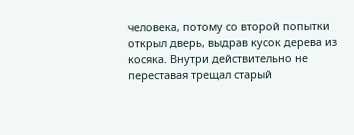человека, потому со второй попытки открыл дверь, выдрав кусок дерева из косяка. Внутри действительно не переставая трещал старый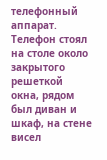телефонный аппарат. Телефон стоял на столе около закрытого решеткой окна, рядом был диван и шкаф, на стене висел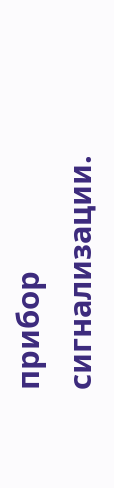прибор сигнализации.